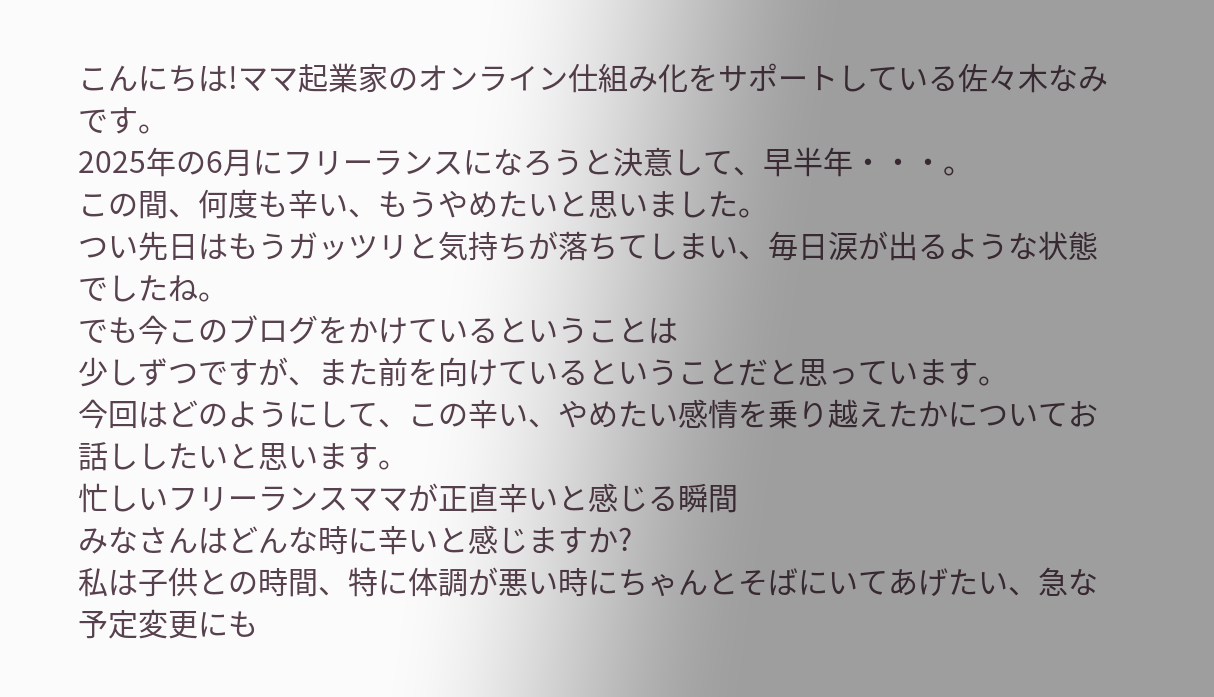こんにちは!ママ起業家のオンライン仕組み化をサポートしている佐々木なみです。
2025年の6月にフリーランスになろうと決意して、早半年・・・。
この間、何度も辛い、もうやめたいと思いました。
つい先日はもうガッツリと気持ちが落ちてしまい、毎日涙が出るような状態でしたね。
でも今このブログをかけているということは
少しずつですが、また前を向けているということだと思っています。
今回はどのようにして、この辛い、やめたい感情を乗り越えたかについてお話ししたいと思います。
忙しいフリーランスママが正直辛いと感じる瞬間
みなさんはどんな時に辛いと感じますか?
私は子供との時間、特に体調が悪い時にちゃんとそばにいてあげたい、急な予定変更にも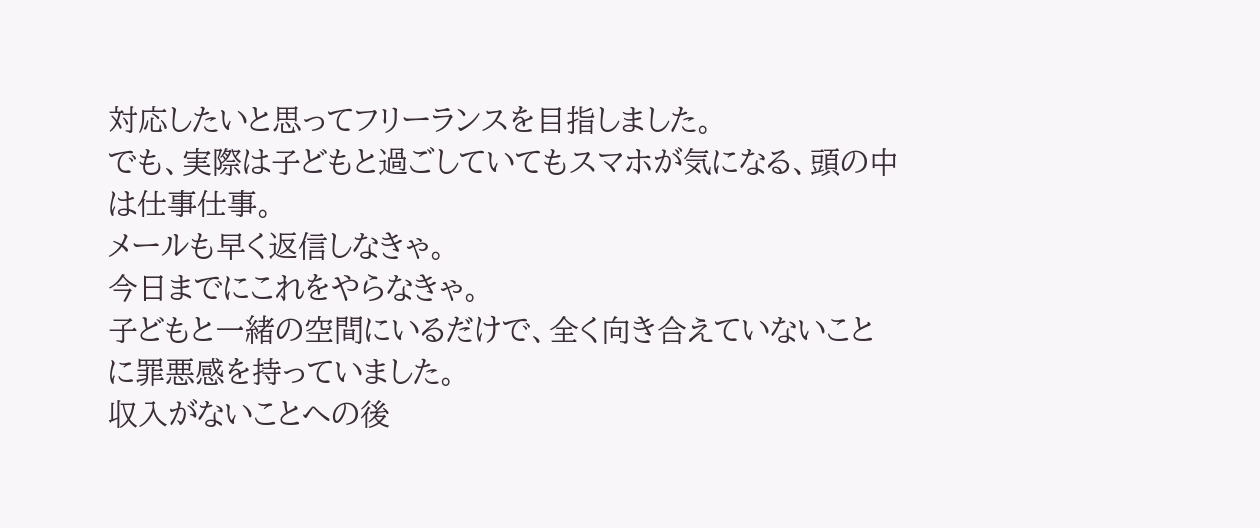対応したいと思ってフリーランスを目指しました。
でも、実際は子どもと過ごしていてもスマホが気になる、頭の中は仕事仕事。
メールも早く返信しなきゃ。
今日までにこれをやらなきゃ。
子どもと一緒の空間にいるだけで、全く向き合えていないことに罪悪感を持っていました。
収入がないことへの後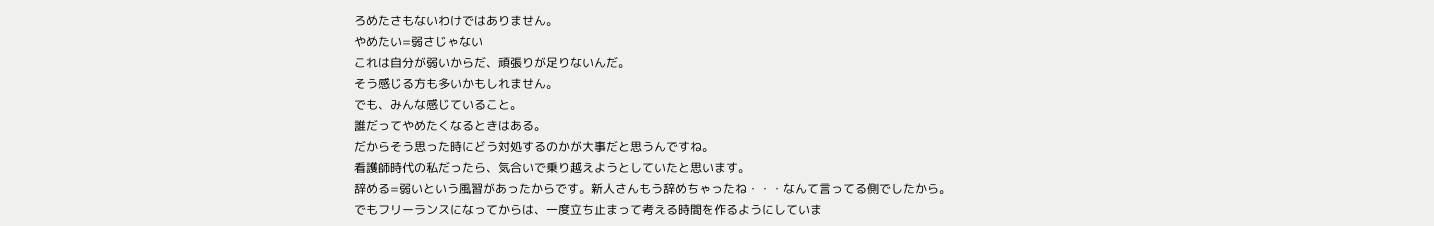ろめたさもないわけではありません。
やめたい=弱さじゃない
これは自分が弱いからだ、頑張りが足りないんだ。
そう感じる方も多いかもしれません。
でも、みんな感じていること。
誰だってやめたくなるときはある。
だからそう思った時にどう対処するのかが大事だと思うんですね。
看護師時代の私だったら、気合いで乗り越えようとしていたと思います。
辞める=弱いという風習があったからです。新人さんもう辞めちゃったね・・・なんて言ってる側でしたから。
でもフリーランスになってからは、一度立ち止まって考える時間を作るようにしていま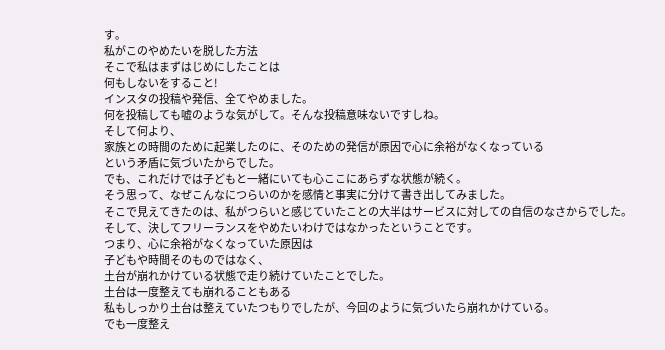す。
私がこのやめたいを脱した方法
そこで私はまずはじめにしたことは
何もしないをすること!
インスタの投稿や発信、全てやめました。
何を投稿しても嘘のような気がして。そんな投稿意味ないですしね。
そして何より、
家族との時間のために起業したのに、そのための発信が原因で心に余裕がなくなっている
という矛盾に気づいたからでした。
でも、これだけでは子どもと一緒にいても心ここにあらずな状態が続く。
そう思って、なぜこんなにつらいのかを感情と事実に分けて書き出してみました。
そこで見えてきたのは、私がつらいと感じていたことの大半はサービスに対しての自信のなさからでした。
そして、決してフリーランスをやめたいわけではなかったということです。
つまり、心に余裕がなくなっていた原因は
子どもや時間そのものではなく、
土台が崩れかけている状態で走り続けていたことでした。
土台は一度整えても崩れることもある
私もしっかり土台は整えていたつもりでしたが、今回のように気づいたら崩れかけている。
でも一度整え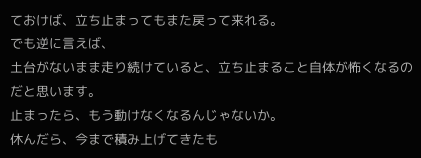ておけば、立ち止まってもまた戻って来れる。
でも逆に言えば、
土台がないまま走り続けていると、立ち止まること自体が怖くなるのだと思います。
止まったら、もう動けなくなるんじゃないか。
休んだら、今まで積み上げてきたも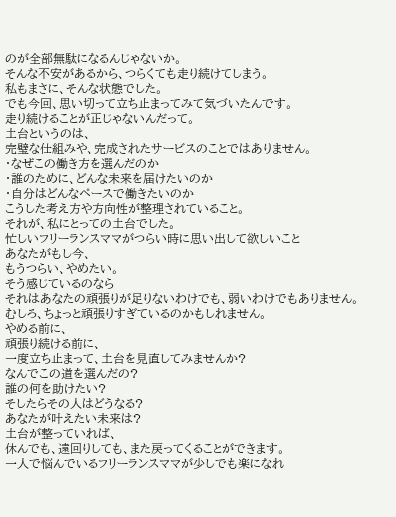のが全部無駄になるんじゃないか。
そんな不安があるから、つらくても走り続けてしまう。
私もまさに、そんな状態でした。
でも今回、思い切って立ち止まってみて気づいたんです。
走り続けることが正じゃないんだって。
土台というのは、
完璧な仕組みや、完成されたサービスのことではありません。
・なぜこの働き方を選んだのか
・誰のために、どんな未来を届けたいのか
・自分はどんなペースで働きたいのか
こうした考え方や方向性が整理されていること。
それが、私にとっての土台でした。
忙しいフリーランスママがつらい時に思い出して欲しいこと
あなたがもし今、
もうつらい、やめたい。
そう感じているのなら
それはあなたの頑張りが足りないわけでも、弱いわけでもありません。
むしろ、ちょっと頑張りすぎているのかもしれません。
やめる前に、
頑張り続ける前に、
一度立ち止まって、土台を見直してみませんか?
なんでこの道を選んだの?
誰の何を助けたい?
そしたらその人はどうなる?
あなたが叶えたい未来は?
土台が整っていれば、
休んでも、遠回りしても、また戻ってくることができます。
一人で悩んでいるフリーランスママが少しでも楽になれ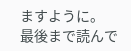ますように。
最後まで読んで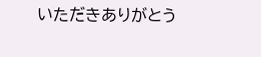いただきありがとう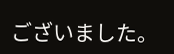ございました。